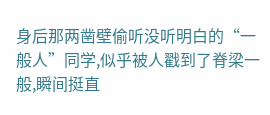身后那两凿壁偷听没听明白的“一般人”同学,似乎被人戳到了脊梁一般,瞬间挺直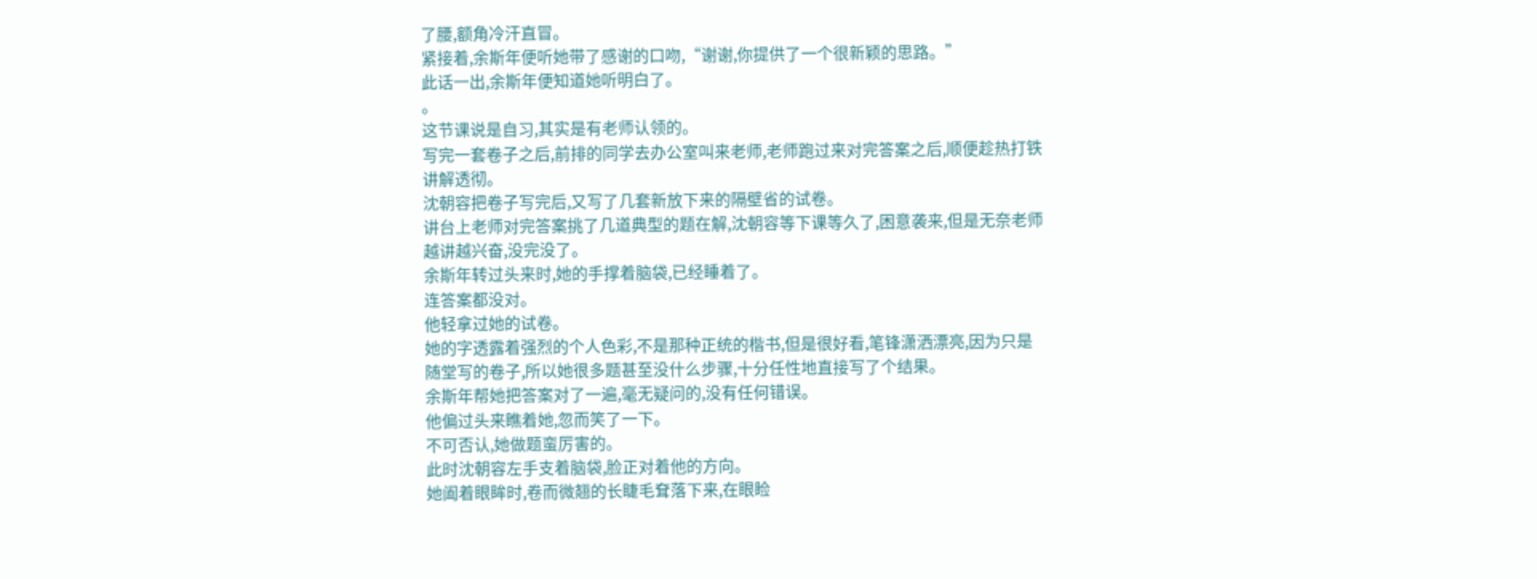了腰,额角冷汗直冒。
紧接着,余斯年便听她带了感谢的口吻,“谢谢,你提供了一个很新颖的思路。”
此话一出,余斯年便知道她听明白了。
。
这节课说是自习,其实是有老师认领的。
写完一套卷子之后,前排的同学去办公室叫来老师,老师跑过来对完答案之后,顺便趁热打铁讲解透彻。
沈朝容把卷子写完后,又写了几套新放下来的隔壁省的试卷。
讲台上老师对完答案挑了几道典型的题在解,沈朝容等下课等久了,困意袭来,但是无奈老师越讲越兴奋,没完没了。
余斯年转过头来时,她的手撑着脑袋,已经睡着了。
连答案都没对。
他轻拿过她的试卷。
她的字透露着强烈的个人色彩,不是那种正统的楷书,但是很好看,笔锋潇洒漂亮,因为只是随堂写的卷子,所以她很多题甚至没什么步骤,十分任性地直接写了个结果。
余斯年帮她把答案对了一遍,毫无疑问的,没有任何错误。
他偏过头来瞧着她,忽而笑了一下。
不可否认,她做题蛮厉害的。
此时沈朝容左手支着脑袋,脸正对着他的方向。
她阖着眼眸时,卷而微翘的长睫毛耷落下来,在眼睑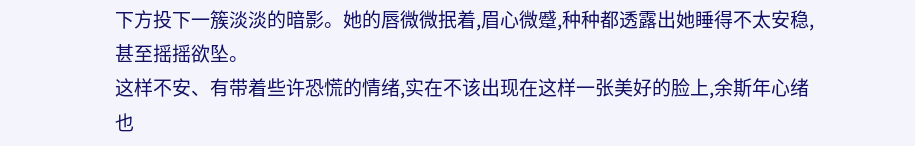下方投下一簇淡淡的暗影。她的唇微微抿着,眉心微蹙,种种都透露出她睡得不太安稳,甚至摇摇欲坠。
这样不安、有带着些许恐慌的情绪,实在不该出现在这样一张美好的脸上,余斯年心绪也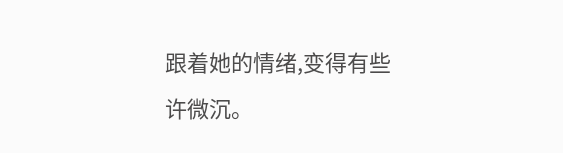跟着她的情绪,变得有些许微沉。